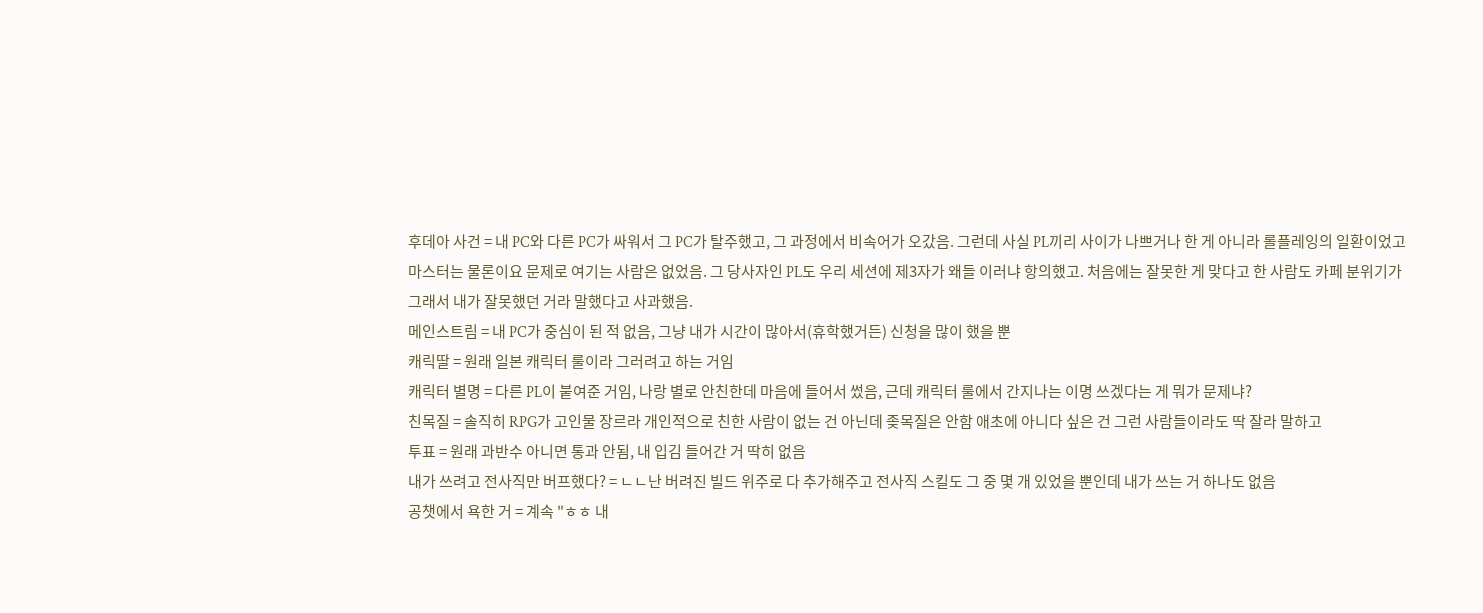후데아 사건 = 내 PC와 다른 PC가 싸워서 그 PC가 탈주했고, 그 과정에서 비속어가 오갔음. 그런데 사실 PL끼리 사이가 나쁘거나 한 게 아니라 롤플레잉의 일환이었고 마스터는 물론이요 문제로 여기는 사람은 없었음. 그 당사자인 PL도 우리 세션에 제3자가 왜들 이러냐 항의했고. 처음에는 잘못한 게 맞다고 한 사람도 카페 분위기가 그래서 내가 잘못했던 거라 말했다고 사과했음.
메인스트림 = 내 PC가 중심이 된 적 없음, 그냥 내가 시간이 많아서(휴학했거든) 신청을 많이 했을 뿐
캐릭딸 = 원래 일본 캐릭터 룰이라 그러려고 하는 거임
캐릭터 별명 = 다른 PL이 붙여준 거임, 나랑 별로 안친한데 마음에 들어서 썼음, 근데 캐릭터 룰에서 간지나는 이명 쓰겠다는 게 뭐가 문제냐?
친목질 = 솔직히 RPG가 고인물 장르라 개인적으로 친한 사람이 없는 건 아닌데 좆목질은 안함 애초에 아니다 싶은 건 그런 사람들이라도 딱 잘라 말하고
투표 = 원래 과반수 아니면 통과 안됨, 내 입김 들어간 거 딱히 없음
내가 쓰려고 전사직만 버프했다? = ㄴㄴ난 버려진 빌드 위주로 다 추가해주고 전사직 스킬도 그 중 몇 개 있었을 뿐인데 내가 쓰는 거 하나도 없음
공챗에서 욕한 거 = 계속 "ㅎㅎ 내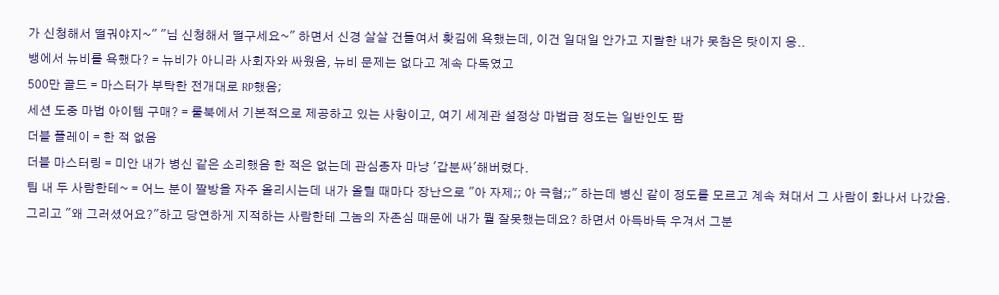가 신청해서 떨궈야지~" "님 신청해서 떨구세요~" 하면서 신경 살살 건들여서 홧김에 욕했는데, 이건 일대일 안가고 지랄한 내가 못참은 탓이지 응..
뱅에서 뉴비를 욕했다? = 뉴비가 아니라 사회자와 싸웠음, 뉴비 문제는 없다고 계속 다독였고
500만 골드 = 마스터가 부탁한 전개대로 RP했음;
세션 도중 마법 아이템 구매? = 룰북에서 기본적으로 제공하고 있는 사항이고, 여기 세계관 설정상 마법급 정도는 일반인도 팜
더블 플레이 = 한 적 없음
더블 마스터링 = 미안 내가 병신 같은 소리했음 한 적은 없는데 관심종자 마냥 '갑분싸'해버렸다.
팀 내 두 사람한테~ = 어느 분이 짤방을 자주 올리시는데 내가 올릴 때마다 장난으로 "아 자제;; 아 극혐;;" 하는데 병신 같이 정도를 모르고 계속 쳐대서 그 사람이 화나서 나갔음. 그리고 "왜 그러셨어요?"하고 당연하게 지적하는 사람한테 그놈의 자존심 때문에 내가 뭘 잘못했는데요? 하면서 아득바득 우겨서 그분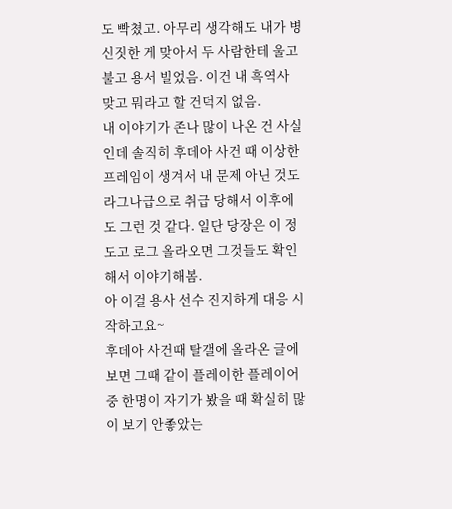도 빡쳤고. 아무리 생각해도 내가 병신짓한 게 맞아서 두 사람한테 울고불고 용서 빌었음. 이건 내 흑역사 맞고 뭐라고 할 건덕지 없음.
내 이야기가 존나 많이 나온 건 사실인데 솔직히 후데아 사건 때 이상한 프레임이 생겨서 내 문제 아닌 것도 라그나급으로 취급 당해서 이후에도 그런 것 같다. 일단 당장은 이 정도고 로그 올라오면 그것들도 확인해서 이야기해봄.
아 이걸 용사 선수 진지하게 대응 시작하고요~
후데아 사건때 탈갤에 올라온 글에보면 그때 같이 플레이한 플레이어중 한명이 자기가 봤을 때 확실히 많이 보기 안좋았는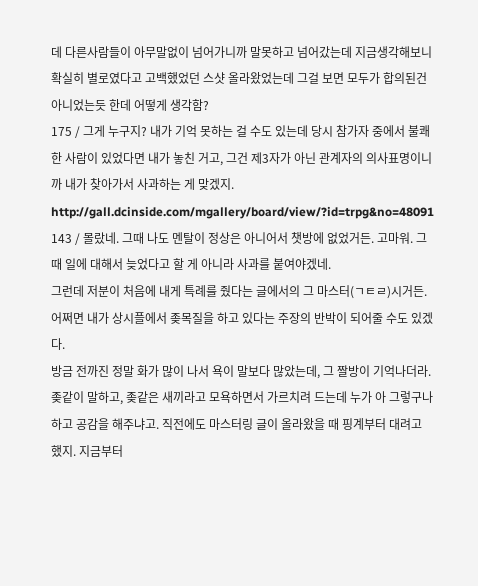데 다른사람들이 아무말없이 넘어가니까 말못하고 넘어갔는데 지금생각해보니 확실히 별로였다고 고백했었던 스샷 올라왔었는데 그걸 보면 모두가 합의된건 아니었는듯 한데 어떻게 생각함?
175 / 그게 누구지? 내가 기억 못하는 걸 수도 있는데 당시 참가자 중에서 불쾌한 사람이 있었다면 내가 놓친 거고, 그건 제3자가 아닌 관계자의 의사표명이니까 내가 찾아가서 사과하는 게 맞겠지.
http://gall.dcinside.com/mgallery/board/view/?id=trpg&no=48091
143 / 몰랐네. 그때 나도 멘탈이 정상은 아니어서 챗방에 없었거든. 고마워. 그때 일에 대해서 늦었다고 할 게 아니라 사과를 붙여야겠네.
그런데 저분이 처음에 내게 특례를 줬다는 글에서의 그 마스터(ㄱㅌㄹ)시거든. 어쩌면 내가 상시플에서 좆목질을 하고 있다는 주장의 반박이 되어줄 수도 있겠다.
방금 전까진 정말 화가 많이 나서 욕이 말보다 많았는데, 그 짤방이 기억나더라. 좆같이 말하고, 좆같은 새끼라고 모욕하면서 가르치려 드는데 누가 아 그렇구나하고 공감을 해주냐고. 직전에도 마스터링 글이 올라왔을 때 핑계부터 대려고 했지. 지금부터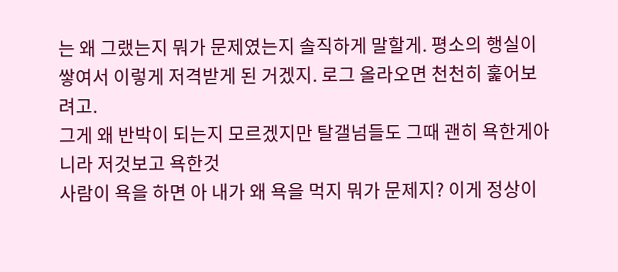는 왜 그랬는지 뭐가 문제였는지 솔직하게 말할게. 평소의 행실이 쌓여서 이렇게 저격받게 된 거겠지. 로그 올라오면 천천히 훑어보려고.
그게 왜 반박이 되는지 모르겠지만 탈갤넘들도 그때 괜히 욕한게아니라 저것보고 욕한것
사람이 욕을 하면 아 내가 왜 욕을 먹지 뭐가 문제지? 이게 정상이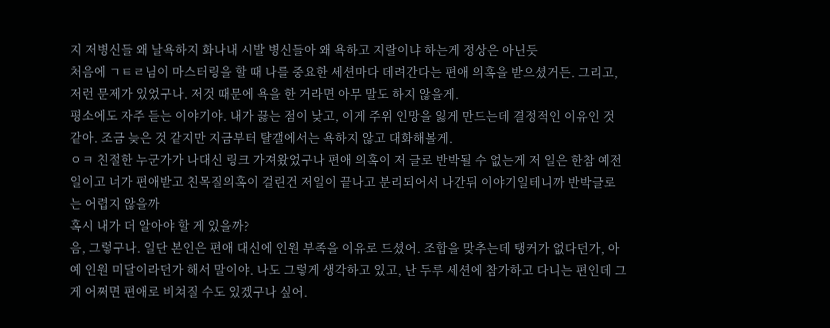지 저병신들 왜 날욕하지 화나내 시발 병신들아 왜 욕하고 지랄이냐 하는게 정상은 아닌듯
처음에 ㄱㅌㄹ님이 마스터링을 할 때 나를 중요한 세션마다 데려간다는 편애 의혹을 받으셨거든. 그리고, 저런 문제가 있었구나. 저것 때문에 욕을 한 거라면 아무 말도 하지 않을게.
평소에도 자주 듣는 이야기야. 내가 끓는 점이 낮고, 이게 주위 인망을 잃게 만드는데 결정적인 이유인 것 같아. 조금 늦은 것 같지만 지금부터 턀갤에서는 욕하지 않고 대화해볼게.
ㅇㅋ 친절한 누군가가 나대신 링크 가져왔었구나 편애 의혹이 저 글로 반박될 수 없는게 저 일은 한참 예전일이고 너가 편애받고 친목질의혹이 걸린건 저일이 끝나고 분리되어서 나간뒤 이야기일테니까 반박글로는 어렵지 않을까
혹시 내가 더 알아야 할 게 있을까?
음, 그렇구나. 일단 본인은 편애 대신에 인원 부족을 이유로 드셨어. 조합을 맞추는데 탱커가 없다던가, 아예 인원 미달이라던가 해서 말이야. 나도 그렇게 생각하고 있고, 난 두루 세션에 참가하고 다니는 편인데 그게 어쩌면 편애로 비쳐질 수도 있겠구나 싶어.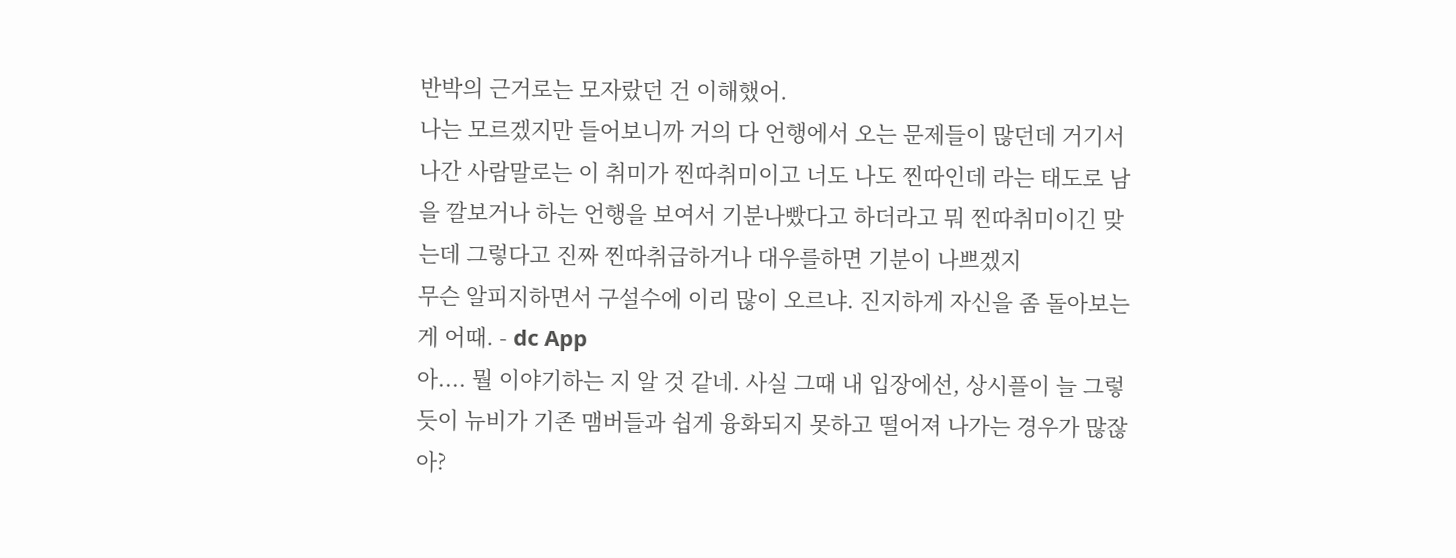반박의 근거로는 모자랐던 건 이해했어.
나는 모르겠지만 들어보니까 거의 다 언행에서 오는 문제들이 많던데 거기서 나간 사람말로는 이 취미가 찐따취미이고 너도 나도 찐따인데 라는 태도로 남을 깔보거나 하는 언행을 보여서 기분나빴다고 하더라고 뭐 찐따취미이긴 맞는데 그렇다고 진짜 찐따취급하거나 대우를하면 기분이 나쁘겠지
무슨 알피지하면서 구설수에 이리 많이 오르냐. 진지하게 자신을 좀 돌아보는게 어때. - dc App
아.... 뭘 이야기하는 지 알 것 같네. 사실 그때 내 입장에선, 상시플이 늘 그렇듯이 뉴비가 기존 맴버들과 쉽게 융화되지 못하고 떨어져 나가는 경우가 많잖아?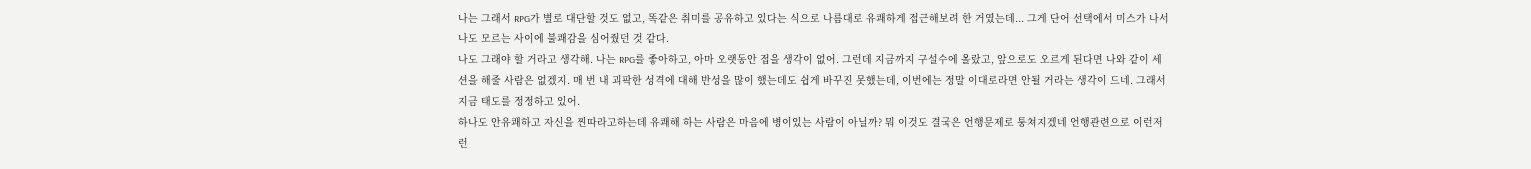나는 그래서 RPG가 별로 대단할 것도 없고, 똑같은 취미를 공유하고 있다는 식으로 나름대로 유쾌하게 접근해보려 한 거였는데... 그게 단어 선택에서 미스가 나서 나도 모르는 사이에 불쾌감을 심어줬던 것 같다.
나도 그래야 할 거라고 생각해. 나는 RPG를 좋아하고, 아마 오랫동안 접을 생각이 없어. 그런데 지금까지 구설수에 올랐고, 앞으로도 오르게 된다면 나와 같이 세션을 해줄 사람은 없겠지. 매 번 내 괴팍한 성격에 대해 반성을 많이 했는데도 쉽게 바꾸진 못했는데, 이번에는 정말 이대로라면 안될 거라는 생각이 드네. 그래서 지금 태도를 정정하고 있어.
하나도 안유쾌하고 자신을 찐따라고하는데 유쾌해 하는 사람은 마음에 병이있는 사람이 아닐까? 뭐 이것도 결국은 언행문제로 퉁쳐지겠네 언행관련으로 이런저런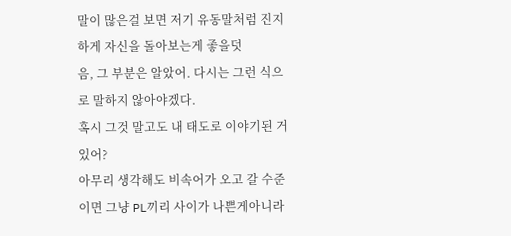말이 많은걸 보면 저기 유동말처럼 진지하게 자신을 돌아보는게 좋을덧
음, 그 부분은 알았어. 다시는 그런 식으로 말하지 않아야겠다.
혹시 그것 말고도 내 태도로 이야기된 거 있어?
아무리 생각해도 비속어가 오고 갈 수준이면 그냥 PL끼리 사이가 나쁜게아니라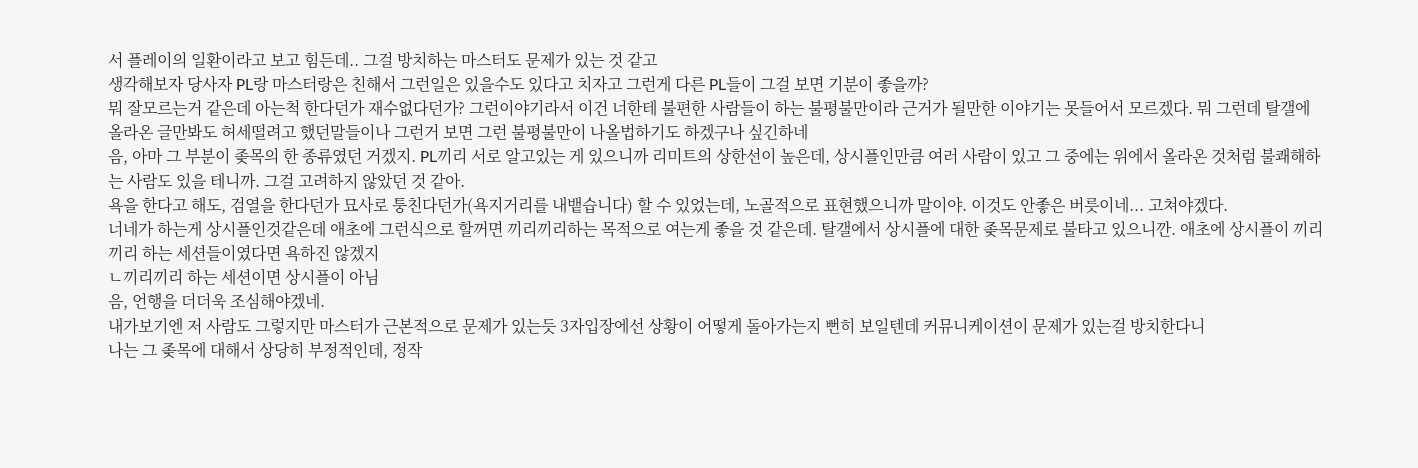서 플레이의 일환이라고 보고 힘든데.. 그걸 방치하는 마스터도 문제가 있는 것 같고
생각해보자 당사자 PL랑 마스터랑은 친해서 그런일은 있을수도 있다고 치자고 그런게 다른 PL들이 그걸 보면 기분이 좋을까?
뭐 잘모르는거 같은데 아는척 한다던가 재수없다던가? 그런이야기라서 이건 너한테 불편한 사람들이 하는 불평불만이라 근거가 될만한 이야기는 못들어서 모르겠다. 뭐 그런데 탈갤에 올라온 글만봐도 허세떨려고 했던말들이나 그런거 보면 그런 불평불만이 나올법하기도 하겠구나 싶긴하네
음, 아마 그 부분이 좆목의 한 종류였던 거겠지. PL끼리 서로 알고있는 게 있으니까 리미트의 상한선이 높은데, 상시플인만큼 여러 사람이 있고 그 중에는 위에서 올라온 것처럼 불쾌해하는 사람도 있을 테니까. 그걸 고려하지 않았던 것 같아.
욕을 한다고 해도, 검열을 한다던가 묘사로 퉁친다던가(욕지거리를 내뱉습니다) 할 수 있었는데, 노골적으로 표현했으니까 말이야. 이것도 안좋은 버릇이네... 고쳐야겠다.
너네가 하는게 상시플인것같은데 애초에 그런식으로 할꺼면 끼리끼리하는 목적으로 여는게 좋을 것 같은데. 탈갤에서 상시플에 대한 좆목문제로 불타고 있으니깐. 애초에 상시플이 끼리끼리 하는 세션들이였다면 욕하진 않겠지
ㄴ끼리끼리 하는 세션이면 상시플이 아님
음, 언행을 더더욱 조심해야겠네.
내가보기엔 저 사람도 그렇지만 마스터가 근본적으로 문제가 있는듯 3자입장에선 상황이 어떻게 돌아가는지 뻔히 보일텐데 커뮤니케이션이 문제가 있는걸 방치한다니
나는 그 좆목에 대해서 상당히 부정적인데, 정작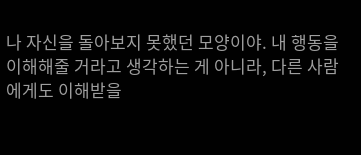나 자신을 돌아보지 못했던 모양이야. 내 행동을 이해해줄 거라고 생각하는 게 아니라, 다른 사람에게도 이해받을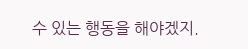수 있는 행동을 해야겠지.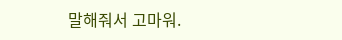말해줘서 고마워.